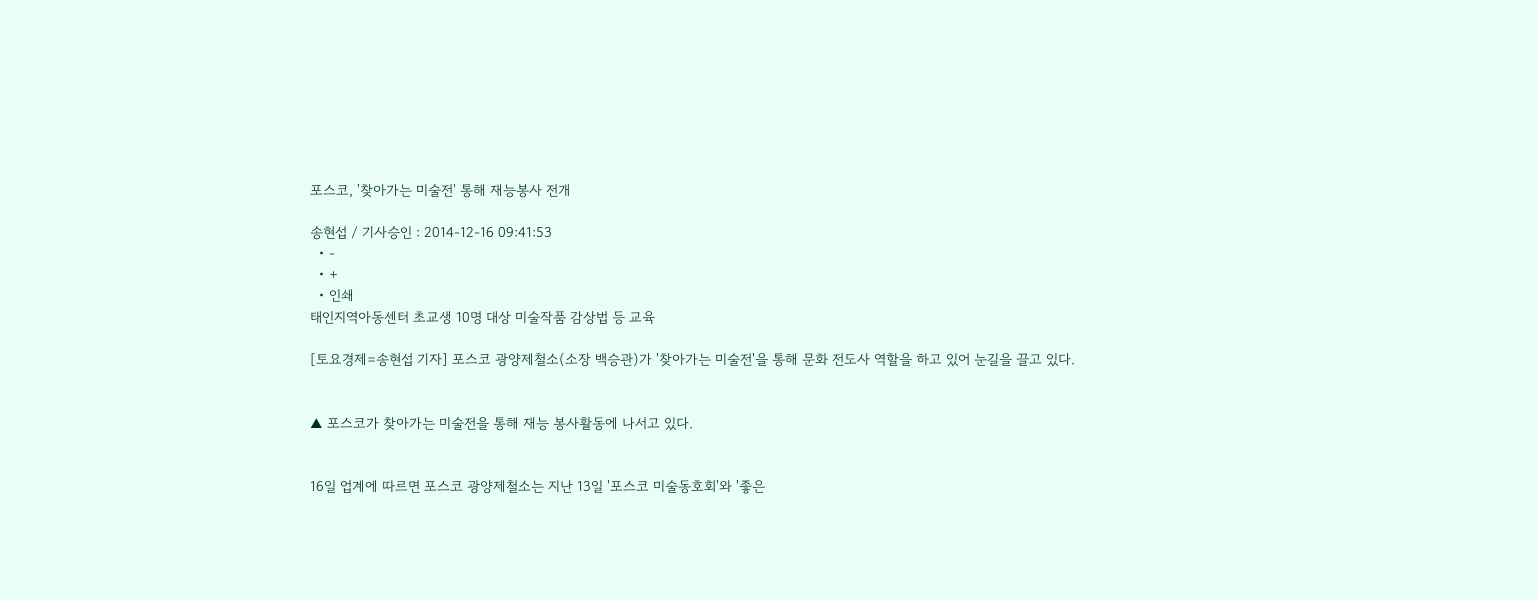포스코, '찾아가는 미술전' 통해 재능봉사 전개

송현섭 / 기사승인 : 2014-12-16 09:41:53
  • -
  • +
  • 인쇄
태인지역아동센터 초교생 10명 대상 미술작품 감상법 등 교육

[토요경제=송현섭 기자] 포스코 광양제철소(소장 백승관)가 '찾아가는 미술전'을 통해 문화 전도사 역할을 하고 있어 눈길을 끌고 있다.


▲ 포스코가 찾아가는 미술전을 통해 재능 봉사활동에 나서고 있다.


16일 업계에 따르면 포스코 광양제철소는 지난 13일 '포스코 미술동호회'와 '좋은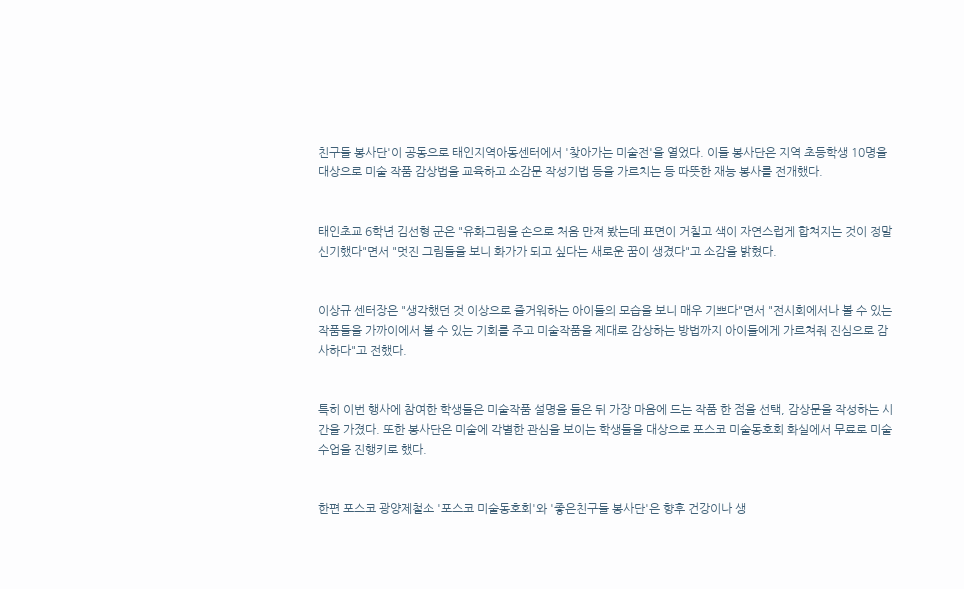친구들 봉사단'이 공동으로 태인지역아동센터에서 '찾아가는 미술전'을 열었다. 이들 봉사단은 지역 초등학생 10명을 대상으로 미술 작품 감상법을 교육하고 소감문 작성기법 등을 가르치는 등 따뜻한 재능 봉사를 전개했다.


태인초교 6학년 김선형 군은 "유화그림을 손으로 처음 만져 봤는데 표면이 거칠고 색이 자연스럽게 합쳐지는 것이 정말 신기했다"면서 "멋진 그림들을 보니 화가가 되고 싶다는 새로운 꿈이 생겼다"고 소감을 밝혔다.


이상규 센터장은 "생각했던 것 이상으로 즐거워하는 아이들의 모습을 보니 매우 기쁘다"면서 "전시회에서나 볼 수 있는 작품들을 가까이에서 볼 수 있는 기회를 주고 미술작품을 제대로 감상하는 방법까지 아이들에게 가르쳐줘 진심으로 감사하다"고 전했다.


특히 이번 행사에 참여한 학생들은 미술작품 설명을 들은 뒤 가장 마음에 드는 작품 한 점을 선택, 감상문을 작성하는 시간을 가졌다. 또한 봉사단은 미술에 각별한 관심을 보이는 학생들을 대상으로 포스코 미술동호회 화실에서 무료로 미술 수업을 진행키로 했다.


한편 포스코 광양제철소 '포스코 미술동호회'와 '좋은친구들 봉사단'은 향후 건강이나 생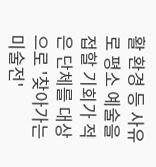활 환경 등 사유로 평소 예술을 접할 기회가 적은 단체를 대상으로 '찾아가는 미술전'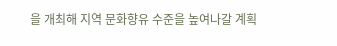을 개최해 지역 문화향유 수준을 높여나갈 계획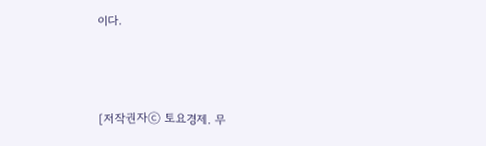이다.



[저작권자ⓒ 토요경제. 무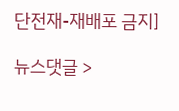단전재-재배포 금지]

뉴스댓글 >